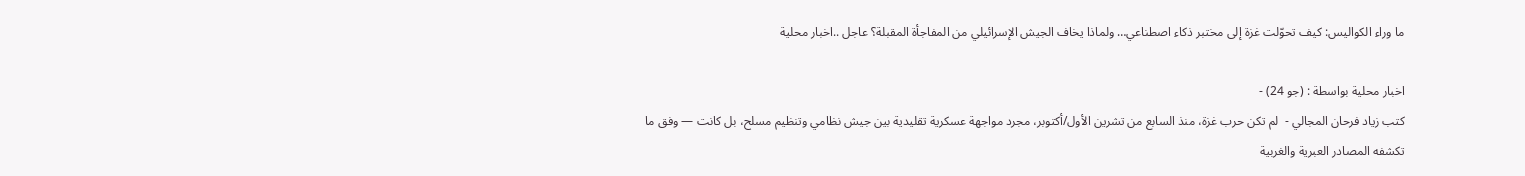ما وراء الكواليس: كيف تحوّلت غزة إلى مختبر ذكاء اصطناعي… ولماذا يخاف الجيش الإسرائيلي من المفاجأة المقبلة؟ عاجل ..اخبار محلية

اخبار محلية بواسطة : (جو 24) -
كتب زياد فرحان المجالي -  لم تكن حرب غزة، منذ السابع من تشرين الأول/أكتوبر، مجرد مواجهة عسكرية تقليدية بين جيش نظامي وتنظيم مسلح، بل كانت — وفق ما تكشفه المصادر العبرية والغربية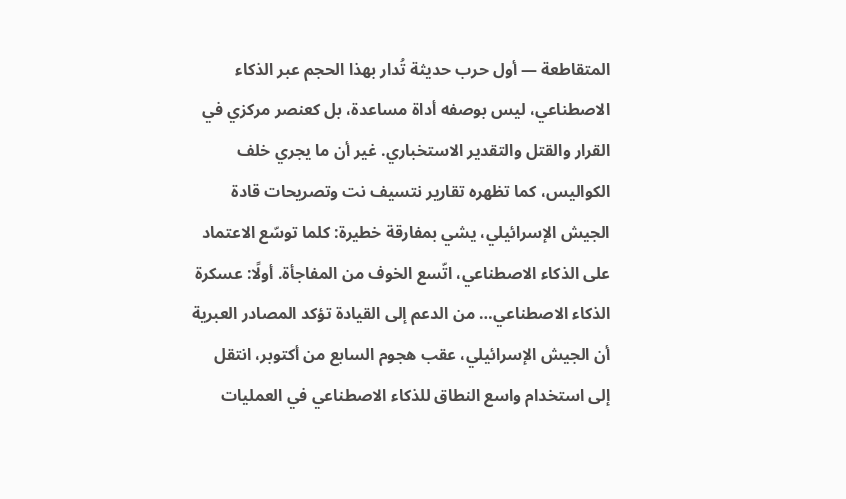المتقاطعة — أول حرب حديثة تُدار بهذا الحجم عبر الذكاء الاصطناعي، ليس بوصفه أداة مساعدة، بل كعنصر مركزي في القرار والقتل والتقدير الاستخباري. غير أن ما يجري خلف الكواليس، كما تظهره تقارير نتسيف نت وتصريحات قادة الجيش الإسرائيلي، يشي بمفارقة خطيرة: كلما توسّع الاعتماد على الذكاء الاصطناعي، اتّسع الخوف من المفاجأة. أولًا: عسكرة الذكاء الاصطناعي… من الدعم إلى القيادة تؤكد المصادر العبرية أن الجيش الإسرائيلي، عقب هجوم السابع من أكتوبر، انتقل إلى استخدام واسع النطاق للذكاء الاصطناعي في العمليات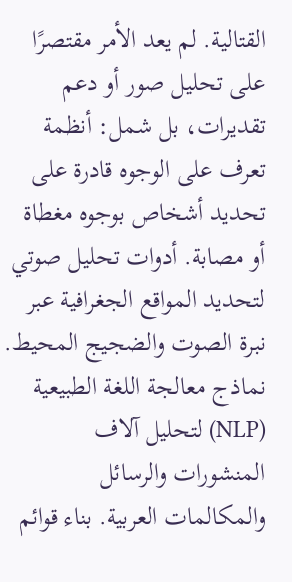القتالية. لم يعد الأمر مقتصرًا على تحليل صور أو دعم تقديرات، بل شمل: أنظمة تعرف على الوجوه قادرة على تحديد أشخاص بوجوه مغطاة أو مصابة. أدوات تحليل صوتي لتحديد المواقع الجغرافية عبر نبرة الصوت والضجيج المحيط. نماذج معالجة اللغة الطبيعية (NLP) لتحليل آلاف المنشورات والرسائل والمكالمات العربية. بناء قوائم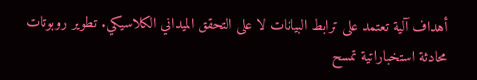أهداف آلية تعتمد على ترابط البيانات لا على التحقق الميداني الكلاسيكي. تطوير روبوتات محادثة استخباراتية تمسح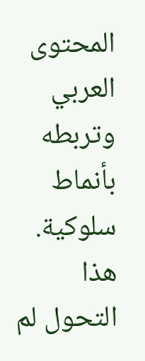المحتوى العربي وتربطه بأنماط سلوكية. هذا التحول لم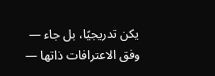يكن تدريجيًا، بل جاء — وفق الاعترافات ذاتها —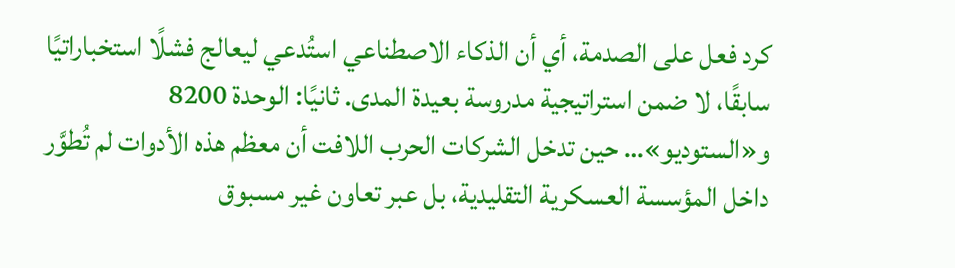كرد فعل على الصدمة، أي أن الذكاء الاصطناعي استُدعي ليعالج فشلًا استخباراتيًا سابقًا، لا ضمن استراتيجية مدروسة بعيدة المدى. ثانيًا: الوحدة 8200 و«الستوديو»… حين تدخل الشركات الحرب اللافت أن معظم هذه الأدوات لم تُطوَّر داخل المؤسسة العسكرية التقليدية، بل عبر تعاون غير مسبوق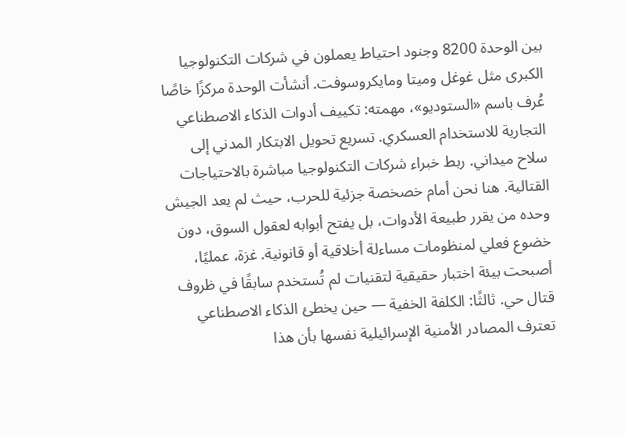بين الوحدة 8200 وجنود احتياط يعملون في شركات التكنولوجيا الكبرى مثل غوغل وميتا ومايكروسوفت. أنشأت الوحدة مركزًا خاصًا عُرف باسم «الستوديو»، مهمته: تكييف أدوات الذكاء الاصطناعي التجارية للاستخدام العسكري. تسريع تحويل الابتكار المدني إلى سلاح ميداني. ربط خبراء شركات التكنولوجيا مباشرة بالاحتياجات القتالية. هنا نحن أمام خصخصة جزئية للحرب، حيث لم يعد الجيش وحده من يقرر طبيعة الأدوات، بل يفتح أبوابه لعقول السوق، دون خضوع فعلي لمنظومات مساءلة أخلاقية أو قانونية. غزة، عمليًا، أصبحت بيئة اختبار حقيقية لتقنيات لم تُستخدم سابقًا في ظروف قتال حي. ثالثًا: الكلفة الخفية — حين يخطئ الذكاء الاصطناعي تعترف المصادر الأمنية الإسرائيلية نفسها بأن هذا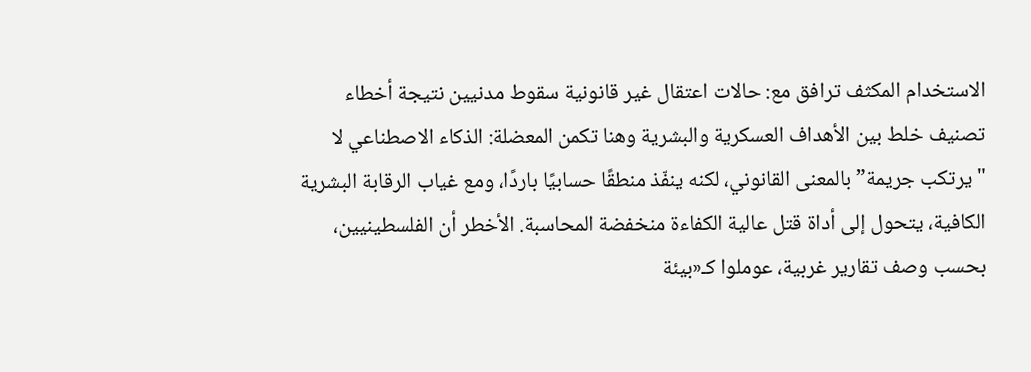الاستخدام المكثف ترافق مع: حالات اعتقال غير قانونية سقوط مدنيين نتيجة أخطاء تصنيف خلط بين الأهداف العسكرية والبشرية وهنا تكمن المعضلة: الذكاء الاصطناعي لا "يرتكب جريمة” بالمعنى القانوني، لكنه ينفّذ منطقًا حسابيًا باردًا، ومع غياب الرقابة البشرية الكافية، يتحول إلى أداة قتل عالية الكفاءة منخفضة المحاسبة. الأخطر أن الفلسطينيين، بحسب وصف تقارير غربية، عوملوا كـ«بيئة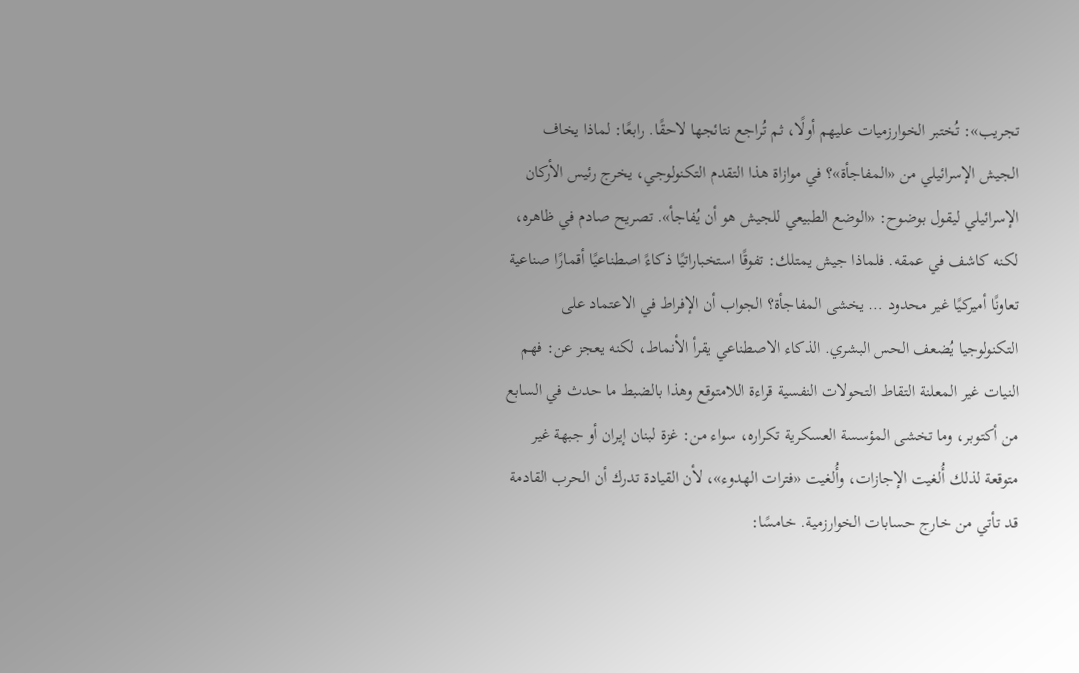تجريب»: تُختبر الخوارزميات عليهم أولًا، ثم تُراجع نتائجها لاحقًا. رابعًا: لماذا يخاف الجيش الإسرائيلي من «المفاجأة»؟ في موازاة هذا التقدم التكنولوجي، يخرج رئيس الأركان الإسرائيلي ليقول بوضوح: «الوضع الطبيعي للجيش هو أن يُفاجأ». تصريح صادم في ظاهره، لكنه كاشف في عمقه. فلماذا جيش يمتلك: تفوقًا استخباراتيًا ذكاءً اصطناعيًا أقمارًا صناعية تعاونًا أميركيًا غير محدود … يخشى المفاجأة؟ الجواب أن الإفراط في الاعتماد على التكنولوجيا يُضعف الحس البشري. الذكاء الاصطناعي يقرأ الأنماط، لكنه يعجز عن: فهم النيات غير المعلنة التقاط التحولات النفسية قراءة اللامتوقع وهذا بالضبط ما حدث في السابع من أكتوبر، وما تخشى المؤسسة العسكرية تكراره، سواء من: غزة لبنان إيران أو جبهة غير متوقعة لذلك أُلغيت الإجازات، وأُلغيت «فترات الهدوء»، لأن القيادة تدرك أن الحرب القادمة قد تأتي من خارج حسابات الخوارزمية. خامسًا: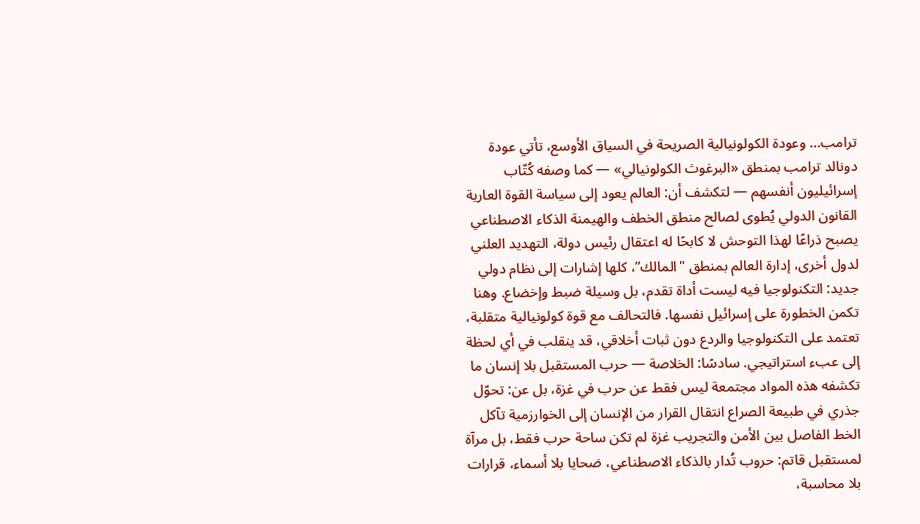ترامب… وعودة الكولونيالية الصريحة في السياق الأوسع، تأتي عودة دونالد ترامب بمنطق «البرغوث الكولونيالي» — كما وصفه كُتّاب إسرائيليون أنفسهم — لتكشف أن: العالم يعود إلى سياسة القوة العارية القانون الدولي يُطوى لصالح منطق الخطف والهيمنة الذكاء الاصطناعي يصبح ذراعًا لهذا التوحش لا كابحًا له اعتقال رئيس دولة، التهديد العلني لدول أخرى، إدارة العالم بمنطق "المالك”، كلها إشارات إلى نظام دولي جديد: التكنولوجيا فيه ليست أداة تقدم، بل وسيلة ضبط وإخضاع. وهنا تكمن الخطورة على إسرائيل نفسها. فالتحالف مع قوة كولونيالية متقلبة، تعتمد على التكنولوجيا والردع دون ثبات أخلاقي، قد ينقلب في أي لحظة إلى عبء استراتيجي. سادسًا: الخلاصة — حرب المستقبل بلا إنسان ما تكشفه هذه المواد مجتمعة ليس فقط عن حرب في غزة، بل عن: تحوّل جذري في طبيعة الصراع انتقال القرار من الإنسان إلى الخوارزمية تآكل الخط الفاصل بين الأمن والتجريب غزة لم تكن ساحة حرب فقط، بل مرآة لمستقبل قاتم: حروب تُدار بالذكاء الاصطناعي، ضحايا بلا أسماء، قرارات بلا محاسبة،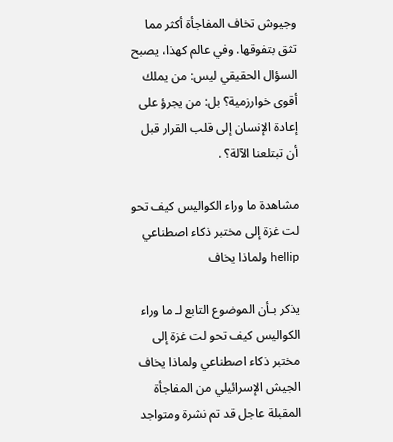وجيوش تخاف المفاجأة أكثر مما تثق بتفوقها. وفي عالم كهذا، يصبح السؤال الحقيقي ليس: من يملك أقوى خوارزمية؟ بل: من يجرؤ على إعادة الإنسان إلى قلب القرار قبل أن تبتلعنا الآلة؟ .

مشاهدة ما وراء الكواليس كيف تحو لت غزة إلى مختبر ذكاء اصطناعي hellip ولماذا يخاف

يذكر بـأن الموضوع التابع لـ ما وراء الكواليس كيف تحو لت غزة إلى مختبر ذكاء اصطناعي ولماذا يخاف الجيش الإسرائيلي من المفاجأة المقبلة عاجل قد تم نشرة ومتواجد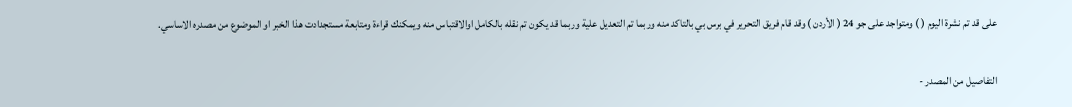على قد تم نشرة اليوم ( ) ومتواجد على جو 24 ( الأردن ) وقد قام فريق التحرير في برس بي بالتاكد منه وربما تم التعديل علية وربما قد يكون تم نقله بالكامل اوالاقتباس منه ويمكنك قراءة ومتابعة مستجدادت هذا الخبر او الموضوع من مصدره الاساسي.

التفاصيل من المصدر -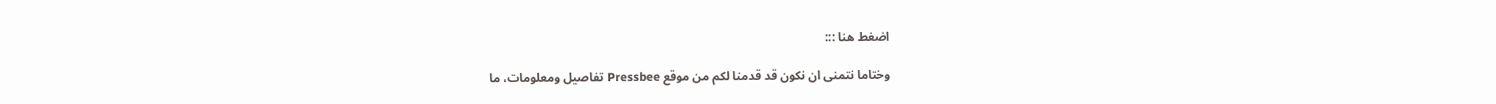اضغط هنا :::

وختاما نتمنى ان نكون قد قدمنا لكم من موقع Pressbee تفاصيل ومعلومات، ما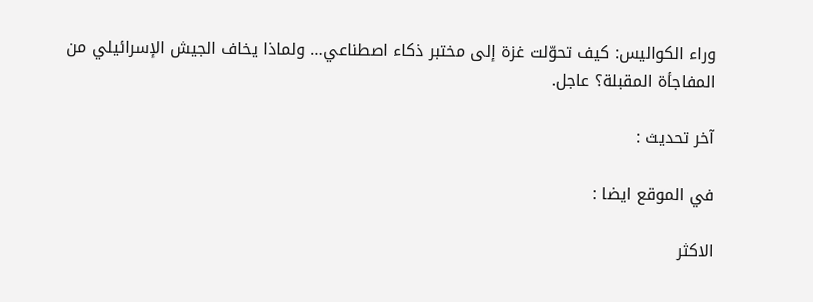وراء الكواليس: كيف تحوّلت غزة إلى مختبر ذكاء اصطناعي… ولماذا يخاف الجيش الإسرائيلي من المفاجأة المقبلة؟ عاجل.

آخر تحديث :

في الموقع ايضا :

الاكثر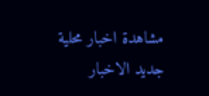مشاهدة اخبار محلية
جديد الاخبار